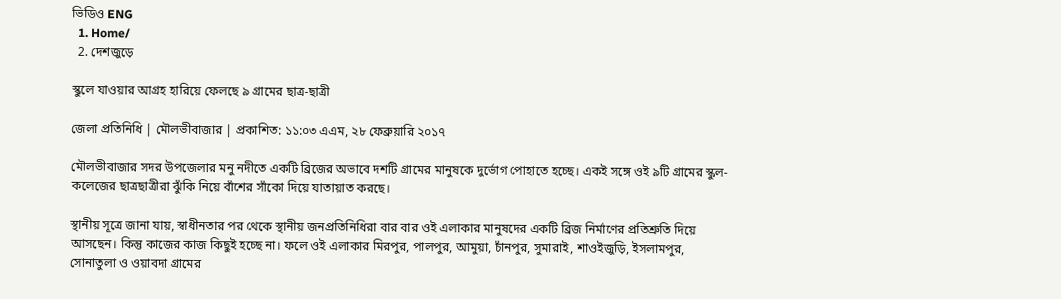ভিডিও ENG
  1. Home/
  2. দেশজুড়ে

স্কুলে যাওয়ার আগ্রহ হারিয়ে ফেলছে ৯ গ্রামের ছাত্র-ছাত্রী

জেলা প্রতিনিধি | মৌলভীবাজার | প্রকাশিত: ১১:০৩ এএম, ২৮ ফেব্রুয়ারি ২০১৭

মৌলভীবাজার সদর উপজেলার মনু নদীতে একটি ব্রিজের অভাবে দশটি গ্রামের মানুষকে দুর্ভোগ পোহাতে হচ্ছে। একই সঙ্গে ওই ৯টি গ্রামের স্কুল-কলেজের ছাত্রছাত্রীরা ঝুঁকি নিয়ে বাঁশের সাঁকো দিয়ে যাতায়াত করছে।

স্থানীয় সূত্রে জানা যায়, স্বাধীনতার পর থেকে স্থানীয় জনপ্রতিনিধিরা বার বার ওই এলাকার মানুষদের একটি ব্রিজ নির্মাণের প্রতিশ্রুতি দিয়ে আসছেন। কিন্তু কাজের কাজ কিছুই হচ্ছে না। ফলে ওই এলাকার মিরপুর, পালপুর, আমুয়া, চাঁনপুর, সুমারাই, শাওইজুড়ি, ইসলামপুর, সোনাতুলা ও ওয়াবদা গ্রামের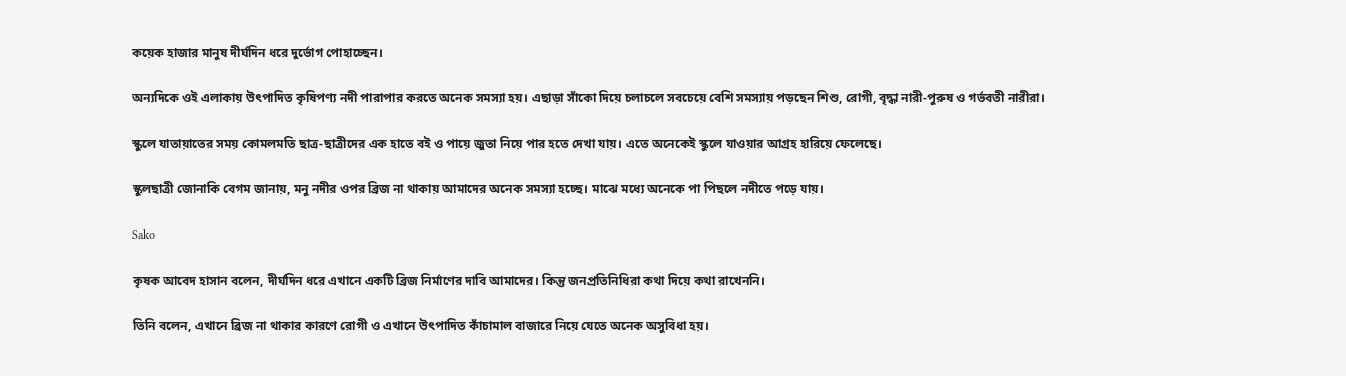কয়েক হাজার মানুষ দীর্ঘদিন ধরে দুর্ভোগ পোহাচ্ছেন।

অন্যদিকে ওই এলাকায় উৎপাদিত কৃষিপণ্য নদী পারাপার করতে অনেক সমস্যা হয়। এছাড়া সাঁকো দিয়ে চলাচলে সবচেয়ে বেশি সমস্যায় পড়ছেন শিশু, রোগী, বৃদ্ধা নারী-পুরুষ ও গর্ভবতী নারীরা।

স্কুলে যাতায়াতের সময় কোমলমতি ছাত্র-ছাত্রীদের এক হাতে বই ও পায়ে জুতা নিয়ে পার হতে দেখা যায়। এতে অনেকেই স্কুলে যাওয়ার আগ্রহ হারিয়ে ফেলেছে।

স্কুলছাত্রী জোনাকি বেগম জানায়, মনু নদীর ওপর ব্রিজ না থাকায় আমাদের অনেক সমস্যা হচ্ছে। মাঝে মধ্যে অনেকে পা পিছলে নদীতে পড়ে যায়।

Sako

কৃষক আবেদ হাসান বলেন, দীর্ঘদিন ধরে এখানে একটি ব্রিজ নির্মাণের দাবি আমাদের। কিন্তু জনপ্রতিনিধিরা কথা দিয়ে কথা রাখেননি।

তিনি বলেন, এখানে ব্রিজ না থাকার কারণে রোগী ও এখানে উৎপাদিত কাঁচামাল বাজারে নিয়ে যেতে অনেক অসুবিধা হয়।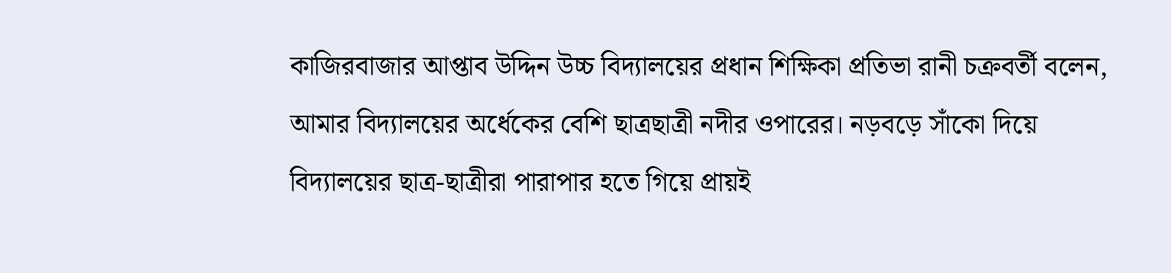কাজিরবাজার আপ্তাব উদ্দিন উচ্চ বিদ্যালয়ের প্রধান শিক্ষিকা প্রতিভা রানী চক্রবর্তী বলেন, আমার বিদ্যালয়ের অর্ধেকের বেশি ছাত্রছাত্রী নদীর ওপারের। নড়বড়ে সাঁকো দিয়ে বিদ্যালয়ের ছাত্র-ছাত্রীরা পারাপার হতে গিয়ে প্রায়ই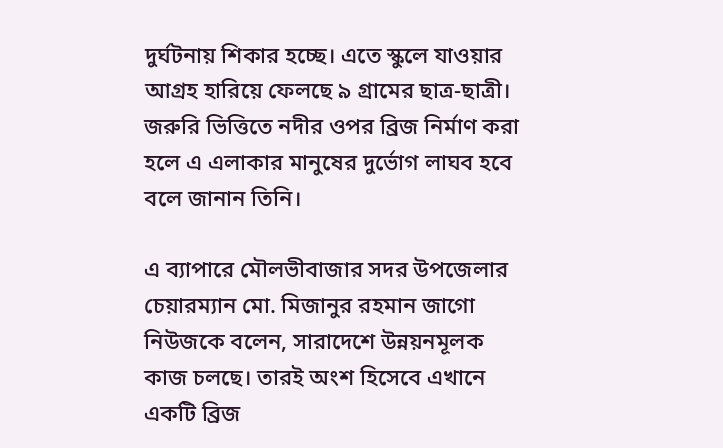দুর্ঘটনায় শিকার হচ্ছে। এতে স্কুলে যাওয়ার আগ্রহ হারিয়ে ফেলছে ৯ গ্রামের ছাত্র-ছাত্রী। জরুরি ভিত্তিতে নদীর ওপর ব্রিজ নির্মাণ করা হলে এ এলাকার মানুষের দুর্ভোগ লাঘব হবে বলে জানান তিনি।

এ ব্যাপারে মৌলভীবাজার সদর উপজেলার চেয়ারম্যান মো. মিজানুর রহমান জাগো নিউজকে বলেন, সারাদেশে উন্নয়নমূলক কাজ চলছে। তারই অংশ হিসেবে এখানে একটি ব্রিজ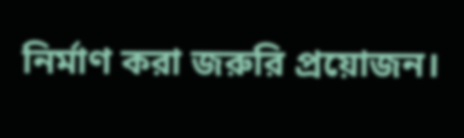নির্মাণ করা জরুরি প্রয়োজন।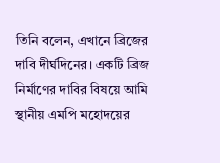তিনি বলেন, এখানে ব্রিজের দাবি দীর্ঘদিনের। একটি ব্রিজ নির্মাণের দাবির বিষয়ে আমি স্থানীয় এমপি মহোদয়ের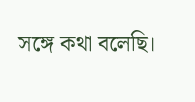সঙ্গে কথা বলেছি।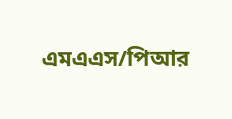এমএএস/পিআর